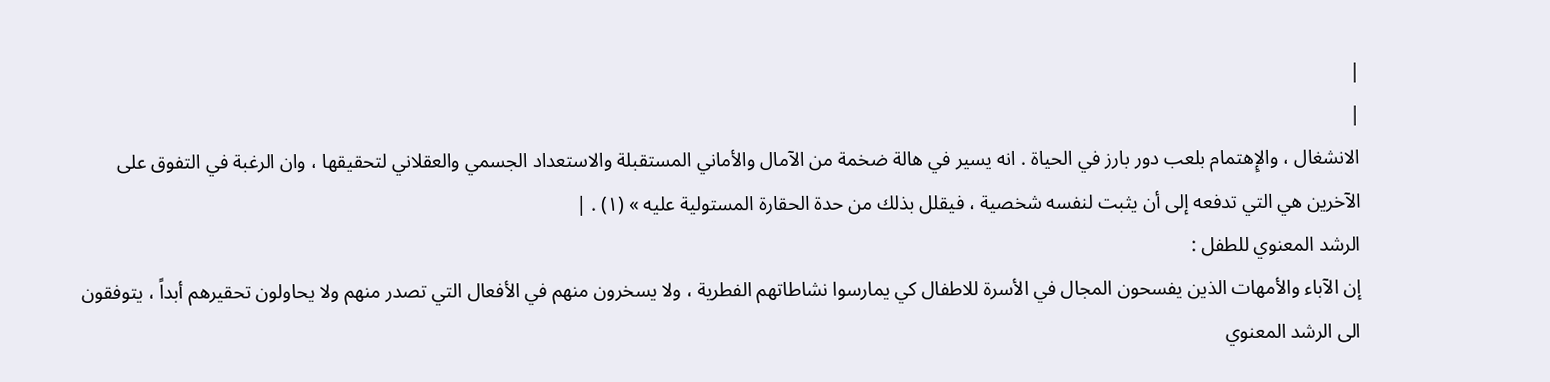|
|
الانشغال ، والإِهتمام بلعب دور بارز في الحياة . انه يسير في هالة ضخمة من الآمال والأماني المستقبلة والاستعداد الجسمي والعقلاني لتحقيقها ، وان الرغبة في التفوق على الآخرين هي التي تدفعه إلى أن يثبت لنفسه شخصية ، فيقلل بذلك من حدة الحقارة المستولية عليه » (١) . |
الرشد المعنوي للطفل :
إن الآباء والأمهات الذين يفسحون المجال في الأسرة للاطفال كي يمارسوا نشاطاتهم الفطرية ، ولا يسخرون منهم في الأفعال التي تصدر منهم ولا يحاولون تحقيرهم أبداً ، يتوفقون الى الرشد المعنوي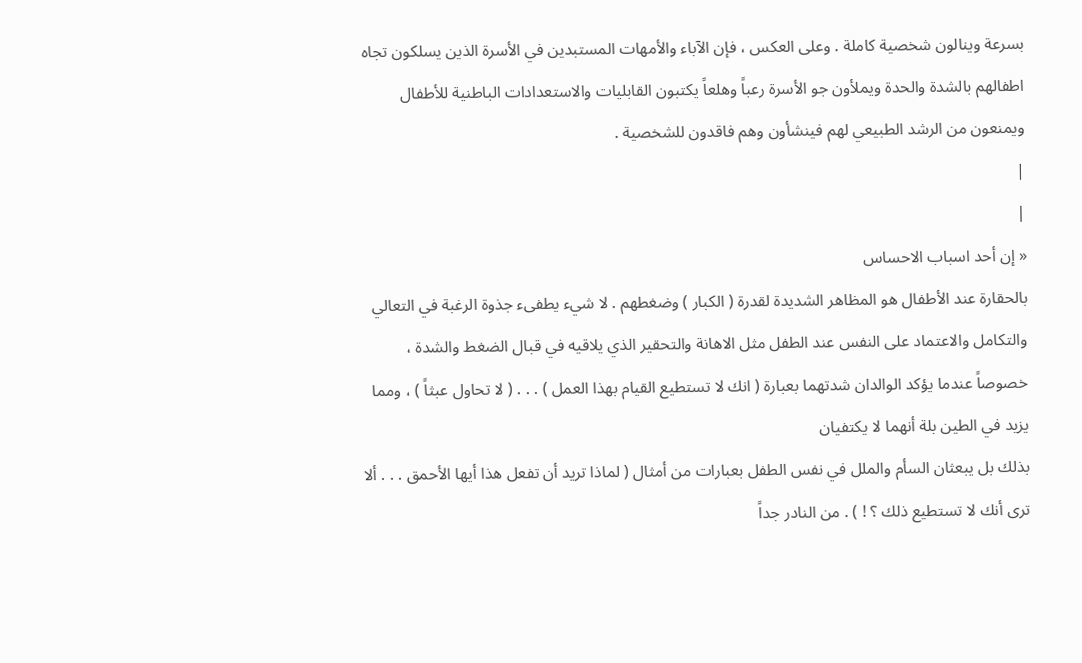بسرعة وينالون شخصية كاملة . وعلى العكس ، فإن الآباء والأمهات المستبدين في الأسرة الذين يسلكون تجاه اطفالهم بالشدة والحدة ويملأون جو الأسرة رعباً وهلعاً يكتبون القابليات والاستعدادات الباطنية للأطفال ويمنعون من الرشد الطبيعي لهم فينشأون وهم فاقدون للشخصية .
|
|
« إن أحد اسباب الاحساس
بالحقارة عند الأطفال هو المظاهر الشديدة لقدرة ( الكبار ) وضغطهم . لا شيء يطفىء جذوة الرغبة في التعالي والتكامل والاعتماد على النفس عند الطفل مثل الاهانة والتحقير الذي يلاقيه في قبال الضغط والشدة ، خصوصاً عندما يؤكد الوالدان شدتهما بعبارة ( انك لا تستطيع القيام بهذا العمل ) . . . ( لا تحاول عبثاً ) ، ومما يزيد في الطين بلة أنهما لا يكتفيان
بذلك بل يبعثان السأم والملل في نفس الطفل بعبارات من أمثال ( لماذا تريد أن تفعل هذا أيها الأحمق . . . ألا ترى أنك لا تستطيع ذلك ؟ ! ) . من النادر جداً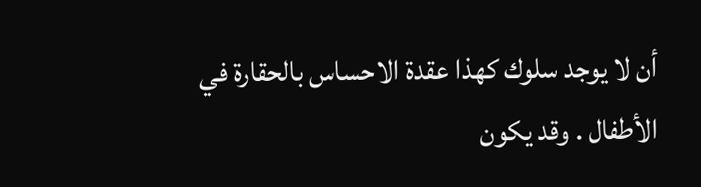أن لا يوجد سلوك كهذا عقدة الاحساس بالحقارة في الأطفال . وقد يكون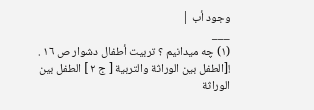وجود أب |
___
(١) چه ميدانيم ؟ تربيت أطفال دشوار ص ١٦ .
![الطفل بين الوراثة والتربية [ ج ٢ ] الطفل بين الوراثة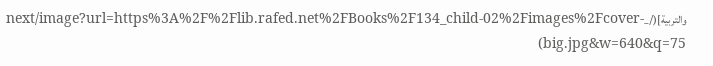والتربية](/_next/image?url=https%3A%2F%2Flib.rafed.net%2FBooks%2F134_child-02%2Fimages%2Fcover-big.jpg&w=640&q=75)